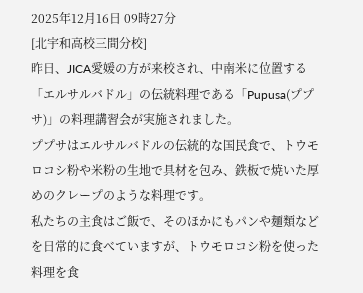2025年12月16日 09時27分
[北宇和高校三間分校]
昨日、JICA愛媛の方が来校され、中南米に位置する「エルサルバドル」の伝統料理である「Pupusa(ププサ)」の料理講習会が実施されました。
ププサはエルサルバドルの伝統的な国民食で、トウモロコシ粉や米粉の生地で具材を包み、鉄板で焼いた厚めのクレープのような料理です。
私たちの主食はご飯で、そのほかにもパンや麺類などを日常的に食べていますが、トウモロコシ粉を使った料理を食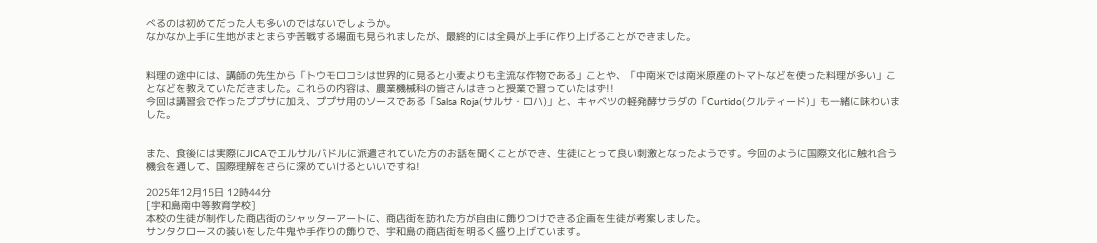べるのは初めてだった人も多いのではないでしょうか。
なかなか上手に生地がまとまらず苦戦する場面も見られましたが、最終的には全員が上手に作り上げることができました。


料理の途中には、講師の先生から「トウモロコシは世界的に見ると小麦よりも主流な作物である」ことや、「中南米では南米原産のトマトなどを使った料理が多い」ことなどを教えていただきました。これらの内容は、農業機械科の皆さんはきっと授業で習っていたはず!!
今回は講習会で作ったププサに加え、ププサ用のソースである「Salsa Roja(サルサ・ロハ)」と、キャベツの軽発酵サラダの「Curtido(クルティード)」も一緒に味わいました。


また、食後には実際にJICAでエルサルバドルに派遣されていた方のお話を聞くことができ、生徒にとって良い刺激となったようです。今回のように国際文化に触れ合う機会を通して、国際理解をさらに深めていけるといいですね!

2025年12月15日 12時44分
[宇和島南中等教育学校]
本校の生徒が制作した商店街のシャッターアートに、商店街を訪れた方が自由に飾りつけできる企画を生徒が考案しました。
サンタクロースの装いをした牛鬼や手作りの飾りで、宇和島の商店街を明るく盛り上げています。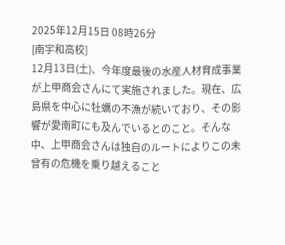2025年12月15日 08時26分
[南宇和高校]
12月13日(土)、今年度最後の水産人材育成事業が上甲商会さんにて実施されました。現在、広島県を中心に牡蠣の不漁が続いており、その影響が愛南町にも及んでいるとのこと。そんな中、上甲商会さんは独自のルートによりこの未曾有の危機を乗り越えること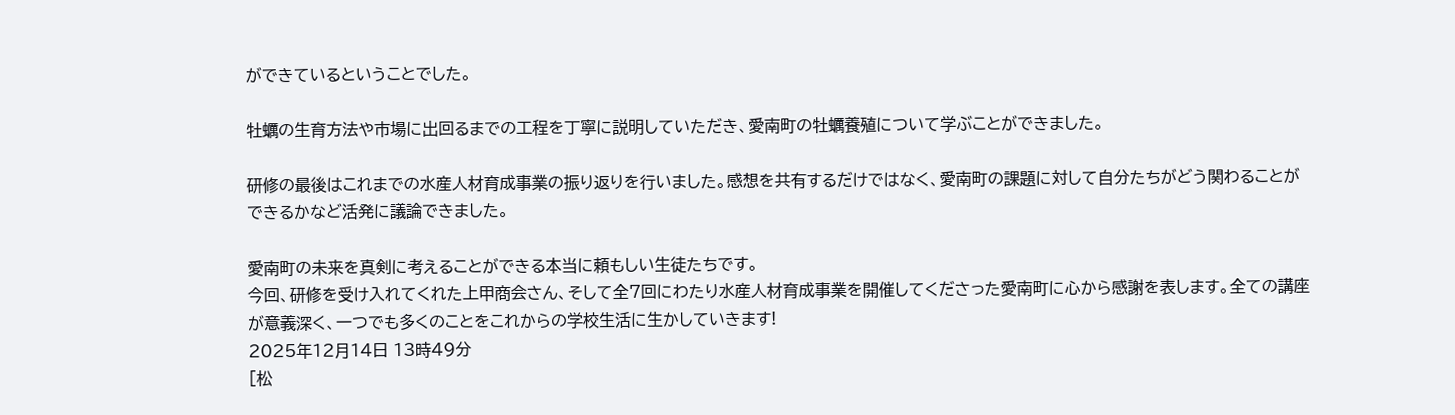ができているということでした。

牡蠣の生育方法や市場に出回るまでの工程を丁寧に説明していただき、愛南町の牡蠣養殖について学ぶことができました。

研修の最後はこれまでの水産人材育成事業の振り返りを行いました。感想を共有するだけではなく、愛南町の課題に対して自分たちがどう関わることができるかなど活発に議論できました。

愛南町の未来を真剣に考えることができる本当に頼もしい生徒たちです。
今回、研修を受け入れてくれた上甲商会さん、そして全7回にわたり水産人材育成事業を開催してくださった愛南町に心から感謝を表します。全ての講座が意義深く、一つでも多くのことをこれからの学校生活に生かしていきます!
2025年12月14日 13時49分
[松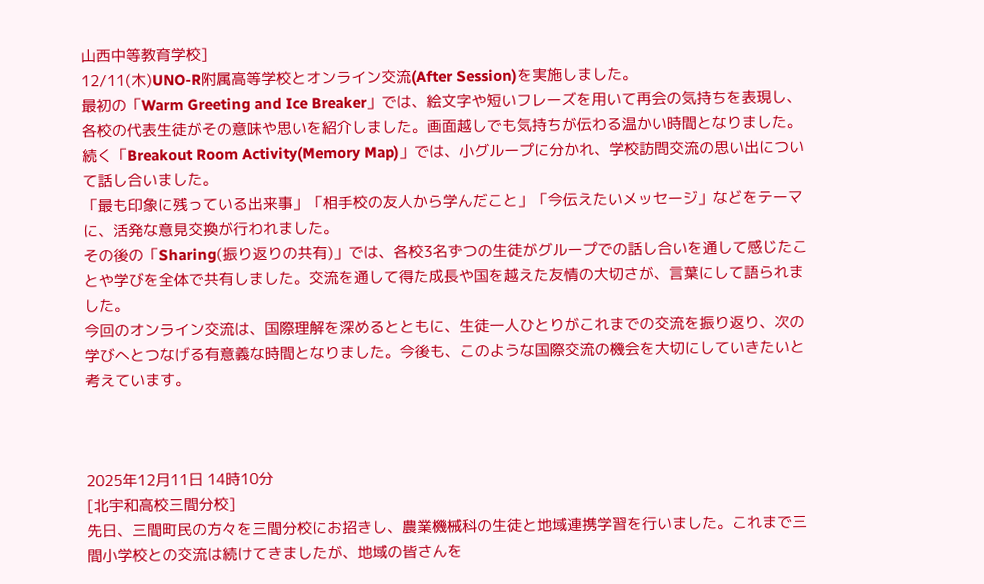山西中等教育学校]
12/11(木)UNO-R附属高等学校とオンライン交流(After Session)を実施しました。
最初の「Warm Greeting and Ice Breaker」では、絵文字や短いフレーズを用いて再会の気持ちを表現し、各校の代表生徒がその意味や思いを紹介しました。画面越しでも気持ちが伝わる温かい時間となりました。
続く「Breakout Room Activity(Memory Map)」では、小グループに分かれ、学校訪問交流の思い出について話し合いました。
「最も印象に残っている出来事」「相手校の友人から学んだこと」「今伝えたいメッセージ」などをテーマに、活発な意見交換が行われました。
その後の「Sharing(振り返りの共有)」では、各校3名ずつの生徒がグループでの話し合いを通して感じたことや学びを全体で共有しました。交流を通して得た成長や国を越えた友情の大切さが、言葉にして語られました。
今回のオンライン交流は、国際理解を深めるとともに、生徒一人ひとりがこれまでの交流を振り返り、次の学びへとつなげる有意義な時間となりました。今後も、このような国際交流の機会を大切にしていきたいと考えています。



2025年12月11日 14時10分
[北宇和高校三間分校]
先日、三間町民の方々を三間分校にお招きし、農業機械科の生徒と地域連携学習を行いました。これまで三間小学校との交流は続けてきましたが、地域の皆さんを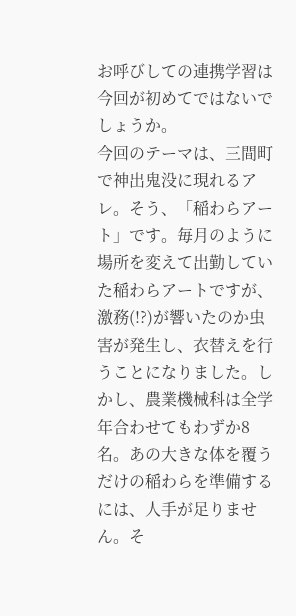お呼びしての連携学習は今回が初めてではないでしょうか。
今回のテーマは、三間町で神出鬼没に現れるアレ。そう、「稲わらアート」です。毎月のように場所を変えて出勤していた稲わらアートですが、激務(!?)が響いたのか虫害が発生し、衣替えを行うことになりました。しかし、農業機械科は全学年合わせてもわずか8名。あの大きな体を覆うだけの稲わらを準備するには、人手が足りません。そ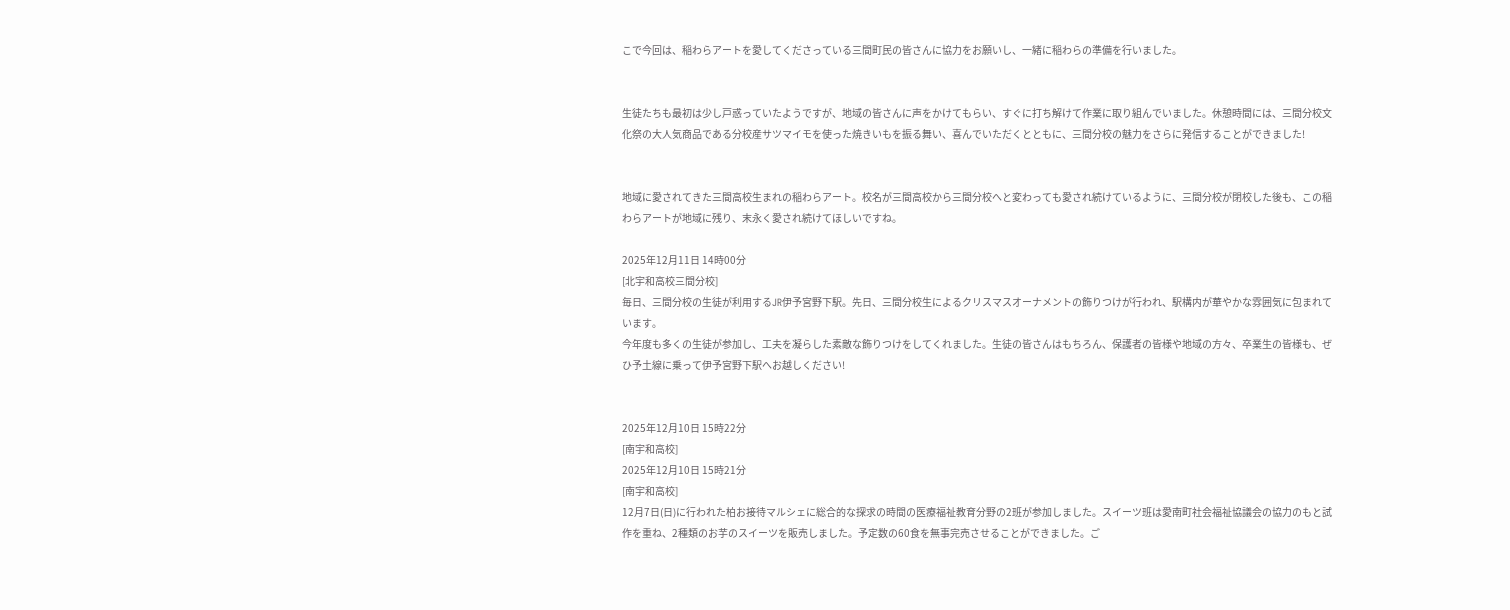こで今回は、稲わらアートを愛してくださっている三間町民の皆さんに協力をお願いし、一緒に稲わらの準備を行いました。


生徒たちも最初は少し戸惑っていたようですが、地域の皆さんに声をかけてもらい、すぐに打ち解けて作業に取り組んでいました。休憩時間には、三間分校文化祭の大人気商品である分校産サツマイモを使った焼きいもを振る舞い、喜んでいただくとともに、三間分校の魅力をさらに発信することができました!


地域に愛されてきた三間高校生まれの稲わらアート。校名が三間高校から三間分校へと変わっても愛され続けているように、三間分校が閉校した後も、この稲わらアートが地域に残り、末永く愛され続けてほしいですね。

2025年12月11日 14時00分
[北宇和高校三間分校]
毎日、三間分校の生徒が利用するJR伊予宮野下駅。先日、三間分校生によるクリスマスオーナメントの飾りつけが行われ、駅構内が華やかな雰囲気に包まれています。
今年度も多くの生徒が参加し、工夫を凝らした素敵な飾りつけをしてくれました。生徒の皆さんはもちろん、保護者の皆様や地域の方々、卒業生の皆様も、ぜひ予土線に乗って伊予宮野下駅へお越しください!


2025年12月10日 15時22分
[南宇和高校]
2025年12月10日 15時21分
[南宇和高校]
12月7日(日)に行われた柏お接待マルシェに総合的な探求の時間の医療福祉教育分野の2班が参加しました。スイーツ班は愛南町社会福祉協議会の協力のもと試作を重ね、2種類のお芋のスイーツを販売しました。予定数の60食を無事完売させることができました。ご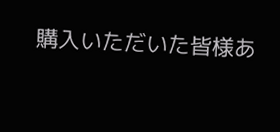購入いただいた皆様あ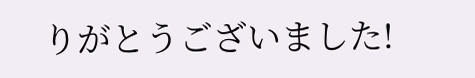りがとうございました!